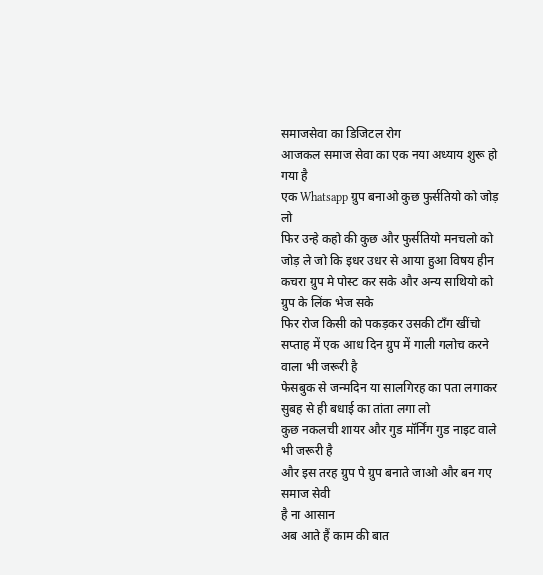समाजसेवा का डिजिटल रोग
आजकल समाज सेवा का एक नया अध्याय शुरू हो गया है
एक Whatsapp ग्रुप बनाओ कुछ फुर्सतियो को जोड़ लो
फिर उन्हे कहो की कुछ और फुर्सतियो मनचलो को जोड़ ले जो कि इधर उधर से आया हुआ विषय हीन कचरा ग्रुप मे पोस्ट कर सके और अन्य साथियो को ग्रुप के लिंक भेज सके
फिर रोज किसी को पकड़कर उसकी टाँग खींचो
सप्ताह में एक आध दिन ग्रुप में गाली गलोच करने वाला भी जरूरी है
फेसबुक से जन्मदिन या सालगिरह का पता लगाकर सुबह से ही बधाई का तांता लगा लो
कुछ नकलची शायर और गुड मॉर्निंग गुड नाइट वाले भी जरूरी है
और इस तरह ग्रुप पे ग्रुप बनाते जाओ और बन गए समाज सेवी
है ना आसान
अब आते हैं काम की बात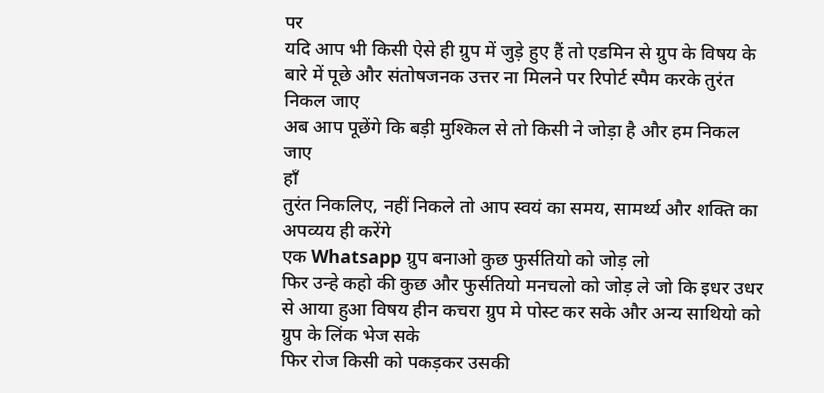पर
यदि आप भी किसी ऐसे ही ग्रुप में जुड़े हुए हैं तो एडमिन से ग्रुप के विषय के बारे में पूछे और संतोषजनक उत्तर ना मिलने पर रिपोर्ट स्पैम करके तुरंत निकल जाए
अब आप पूछेंगे कि बड़ी मुश्किल से तो किसी ने जोड़ा है और हम निकल जाए
हाँ
तुरंत निकलिए, नहीं निकले तो आप स्वयं का समय, सामर्थ्य और शक्ति का अपव्यय ही करेंगे
एक Whatsapp ग्रुप बनाओ कुछ फुर्सतियो को जोड़ लो
फिर उन्हे कहो की कुछ और फुर्सतियो मनचलो को जोड़ ले जो कि इधर उधर से आया हुआ विषय हीन कचरा ग्रुप मे पोस्ट कर सके और अन्य साथियो को ग्रुप के लिंक भेज सके
फिर रोज किसी को पकड़कर उसकी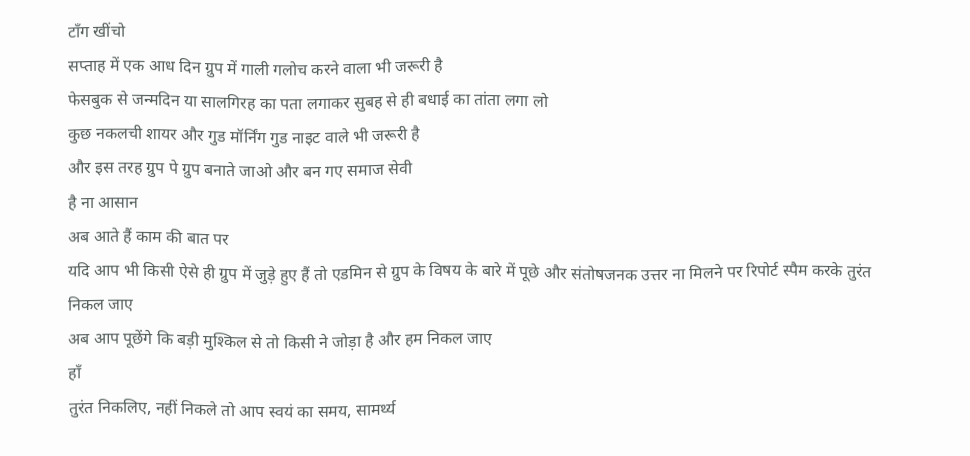टाँग खींचो
सप्ताह में एक आध दिन ग्रुप में गाली गलोच करने वाला भी जरूरी है
फेसबुक से जन्मदिन या सालगिरह का पता लगाकर सुबह से ही बधाई का तांता लगा लो
कुछ नकलची शायर और गुड मॉर्निंग गुड नाइट वाले भी जरूरी है
और इस तरह ग्रुप पे ग्रुप बनाते जाओ और बन गए समाज सेवी
है ना आसान
अब आते हैं काम की बात पर
यदि आप भी किसी ऐसे ही ग्रुप में जुड़े हुए हैं तो एडमिन से ग्रुप के विषय के बारे में पूछे और संतोषजनक उत्तर ना मिलने पर रिपोर्ट स्पैम करके तुरंत निकल जाए
अब आप पूछेंगे कि बड़ी मुश्किल से तो किसी ने जोड़ा है और हम निकल जाए
हाँ
तुरंत निकलिए, नहीं निकले तो आप स्वयं का समय, सामर्थ्य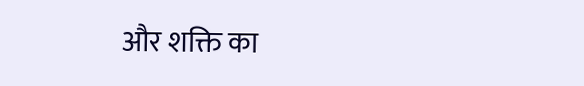और शक्ति का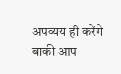अपव्यय ही करेंगे
बाकी आप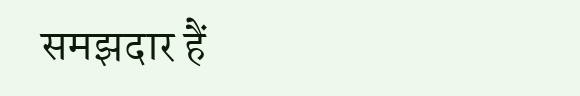समझदार हैं